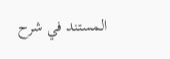المستند في شرح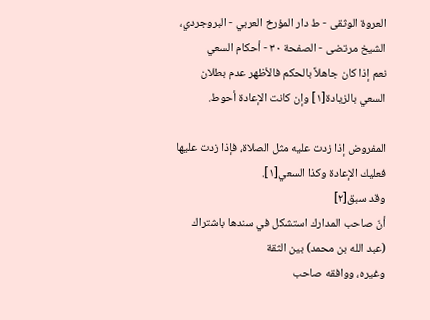العروة الوثقى - ط دار المؤرخ العربي - البروجردي، الشيخ مرتضى - الصفحة ٣٠ - أحكام السعي
نعم إذا كان جاهلاً بالحكم فالأظهر عدم بطلان السعي بالزيادة[١] وإن كانت الإعادة أحوط.

المفروض إذا زدت عليه مثل الصلاة، فإذا زدت عليها فعليك الإعادة وكذا السعي[١].
وقد سبق[٢]
أنّ صاحب المدارك استشكل في سندها باشتراك (عبد الله بن محمد) بين الثقة
وغيره، ووافقه صاحب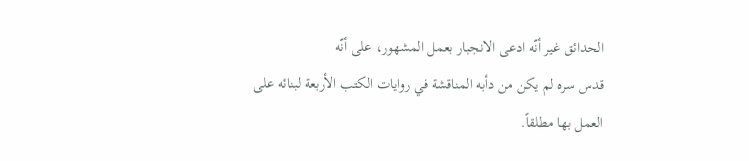الحدائق غير أنّه ادعى الانجبار بعمل المشهور، على أنّه
قدس سره لم يكن من دأبه المناقشة في روايات الكتب الأربعة لبنائه على
العمل بها مطلقاً.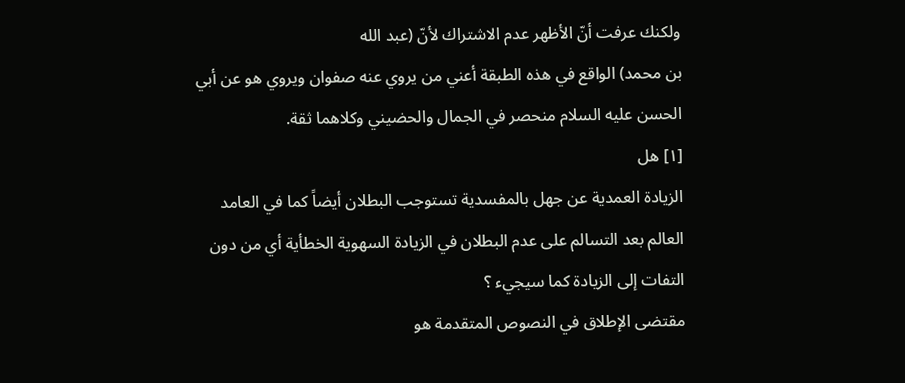ولكنك عرفت أنّ الأظهر عدم الاشتراك لأنّ (عبد الله
بن محمد) الواقع في هذه الطبقة أعني من يروي عنه صفوان ويروي هو عن أبي
الحسن عليه السلام منحصر في الجمال والحضيني وكلاهما ثقة.
[١] هل
الزيادة العمدية عن جهل بالمفسدية تستوجب البطلان أيضاً كما في العامد
العالم بعد التسالم على عدم البطلان في الزيادة السهوية الخطأية أي من دون
التفات إلى الزيادة كما سيجيء ؟
مقتضى الإطلاق في النصوص المتقدمة هو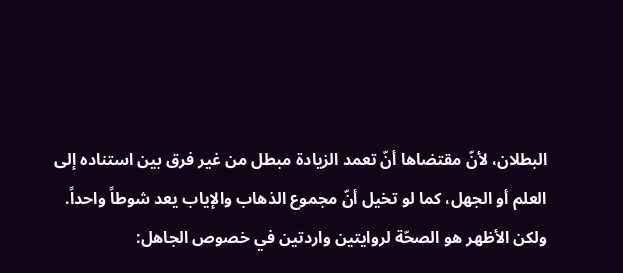البطلان، لأنّ مقتضاها أنّ تعمد الزيادة مبطل من غير فرق بين استناده إلى
العلم أو الجهل، كما لو تخيل أنّ مجموع الذهاب والإياب يعد شوطاً واحداً.
ولكن الأظهر هو الصحّة لروايتين واردتين في خصوص الجاهل: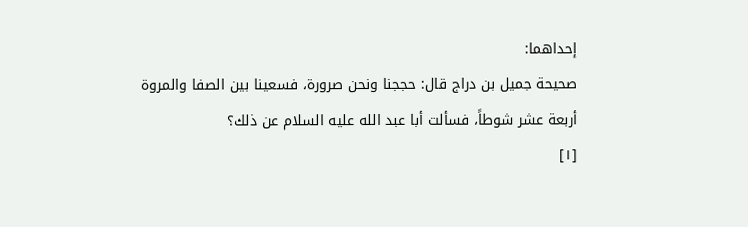إحداهما:
صحيحة جميل بن دراج قال: حججنا ونحن صرورة، فسعينا بين الصفا والمروة
أربعة عشر شوطاً، فسألت أبا عبد الله عليه السلام عن ذلك؟
[١]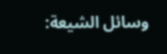وسائل الشيعة: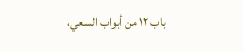باب ١٢ من أبواب السعي،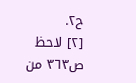ح٢.
[٢] لاحظ ص٣٦٣ من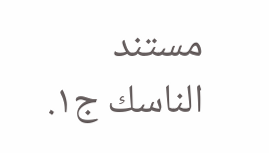مستند الناسك ج١.